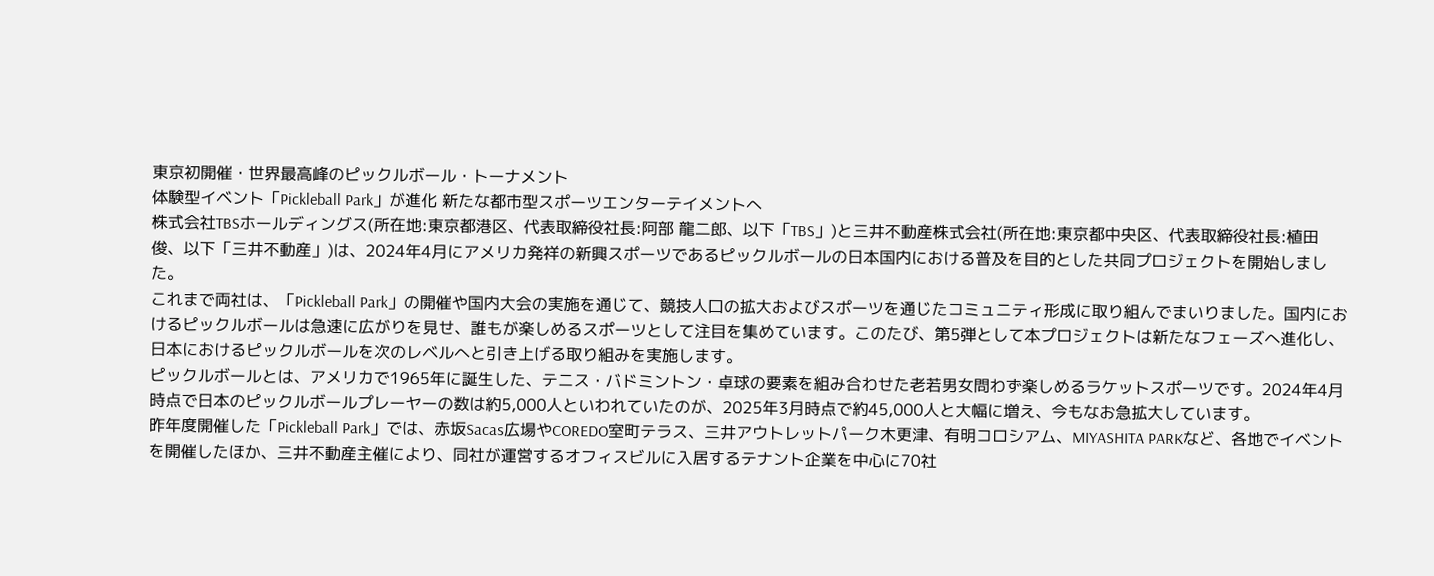東京初開催・世界最高峰のピックルボール・トーナメント
体験型イベント「Pickleball Park」が進化 新たな都市型スポーツエンターテイメントへ
株式会社TBSホールディングス(所在地:東京都港区、代表取締役社長:阿部 龍二郎、以下「TBS」)と三井不動産株式会社(所在地:東京都中央区、代表取締役社長:植田 俊、以下「三井不動産」)は、2024年4月にアメリカ発祥の新興スポーツであるピックルボールの日本国内における普及を目的とした共同プロジェクトを開始しました。
これまで両社は、「Pickleball Park」の開催や国内大会の実施を通じて、競技人口の拡大およびスポーツを通じたコミュニティ形成に取り組んでまいりました。国内におけるピックルボールは急速に広がりを見せ、誰もが楽しめるスポーツとして注目を集めています。このたび、第5弾として本プロジェクトは新たなフェーズへ進化し、日本におけるピックルボールを次のレベルへと引き上げる取り組みを実施します。
ピックルボールとは、アメリカで1965年に誕生した、テニス・バドミントン・卓球の要素を組み合わせた老若男女問わず楽しめるラケットスポーツです。2024年4月時点で日本のピックルボールプレーヤーの数は約5,000人といわれていたのが、2025年3月時点で約45,000人と大幅に増え、今もなお急拡大しています。
昨年度開催した「Pickleball Park」では、赤坂Sacas広場やCOREDO室町テラス、三井アウトレットパーク木更津、有明コロシアム、MIYASHITA PARKなど、各地でイベントを開催したほか、三井不動産主催により、同社が運営するオフィスビルに入居するテナント企業を中心に70社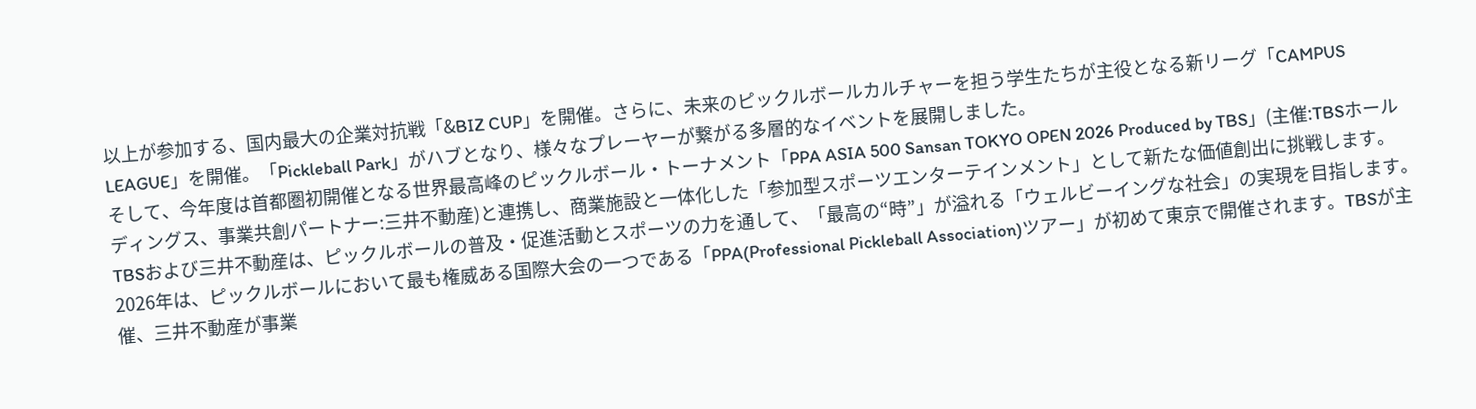以上が参加する、国内最大の企業対抗戦「&BIZ CUP」を開催。さらに、未来のピックルボールカルチャーを担う学生たちが主役となる新リーグ「CAMPUS LEAGUE」を開催。「Pickleball Park」がハブとなり、様々なプレーヤーが繋がる多層的なイベントを展開しました。
そして、今年度は首都圏初開催となる世界最高峰のピックルボール・トーナメント「PPA ASIA 500 Sansan TOKYO OPEN 2026 Produced by TBS」(主催:TBSホールディングス、事業共創パートナー:三井不動産)と連携し、商業施設と一体化した「参加型スポーツエンターテインメント」として新たな価値創出に挑戦します。TBSおよび三井不動産は、ピックルボールの普及・促進活動とスポーツの力を通して、「最高の“時”」が溢れる「ウェルビーイングな社会」の実現を目指します。
2026年は、ピックルボールにおいて最も権威ある国際大会の一つである「PPA(Professional Pickleball Association)ツアー」が初めて東京で開催されます。TBSが主催、三井不動産が事業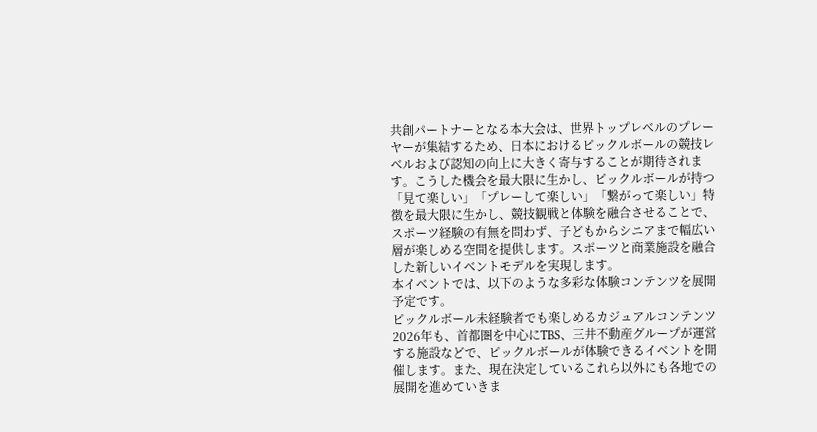共創パートナーとなる本大会は、世界トップレベルのプレーヤーが集結するため、日本におけるピックルボールの競技レベルおよび認知の向上に大きく寄与することが期待されます。こうした機会を最大限に生かし、ピックルボールが持つ「見て楽しい」「プレーして楽しい」「繋がって楽しい」特徴を最大限に生かし、競技観戦と体験を融合させることで、スポーツ経験の有無を問わず、子どもからシニアまで幅広い層が楽しめる空間を提供します。スポーツと商業施設を融合した新しいイベントモデルを実現します。
本イベントでは、以下のような多彩な体験コンテンツを展開予定です。
ピックルボール未経験者でも楽しめるカジュアルコンテンツ
2026年も、首都圏を中心にTBS、三井不動産グループが運営する施設などで、ピックルボールが体験できるイベントを開催します。また、現在決定しているこれら以外にも各地での展開を進めていきま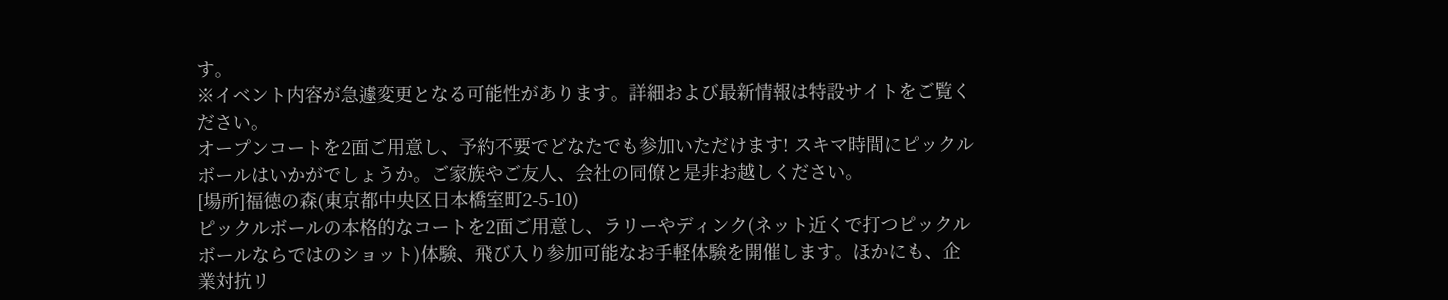す。
※イベント内容が急遽変更となる可能性があります。詳細および最新情報は特設サイトをご覧ください。
オープンコートを2面ご用意し、予約不要でどなたでも参加いただけます! スキマ時間にピックルボールはいかがでしょうか。ご家族やご友人、会社の同僚と是非お越しください。
[場所]福徳の森(東京都中央区日本橋室町2-5-10)
ピックルボールの本格的なコートを2面ご用意し、ラリーやディンク(ネット近くで打つピックルボールならではのショット)体験、飛び入り参加可能なお手軽体験を開催します。ほかにも、企業対抗リ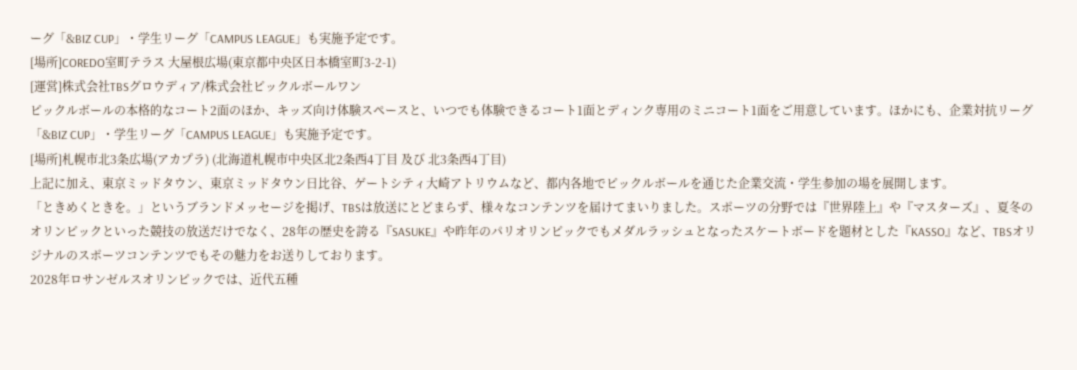ーグ「&BIZ CUP」・学生リーグ「CAMPUS LEAGUE」も実施予定です。
[場所]COREDO室町テラス 大屋根広場(東京都中央区日本橋室町3-2-1)
[運営]株式会社TBSグロウディア/株式会社ピックルボールワン
ピックルボールの本格的なコート2面のほか、キッズ向け体験スペースと、いつでも体験できるコート1面とディンク専用のミニコート1面をご用意しています。ほかにも、企業対抗リーグ「&BIZ CUP」・学生リーグ「CAMPUS LEAGUE」も実施予定です。
[場所]札幌市北3条広場(アカプラ) (北海道札幌市中央区北2条西4丁目 及び 北3条西4丁目)
上記に加え、東京ミッドタウン、東京ミッドタウン日比谷、ゲートシティ大崎アトリウムなど、都内各地でピックルボールを通じた企業交流・学生参加の場を展開します。
「ときめくときを。」というブランドメッセージを掲げ、TBSは放送にとどまらず、様々なコンテンツを届けてまいりました。スポーツの分野では『世界陸上』や『マスターズ』、夏冬のオリンピックといった競技の放送だけでなく、28年の歴史を誇る『SASUKE』や昨年のパリオリンピックでもメダルラッシュとなったスケートボードを題材とした『KASSO』など、TBSオリジナルのスポーツコンテンツでもその魅力をお送りしております。
2028年ロサンゼルスオリンピックでは、近代五種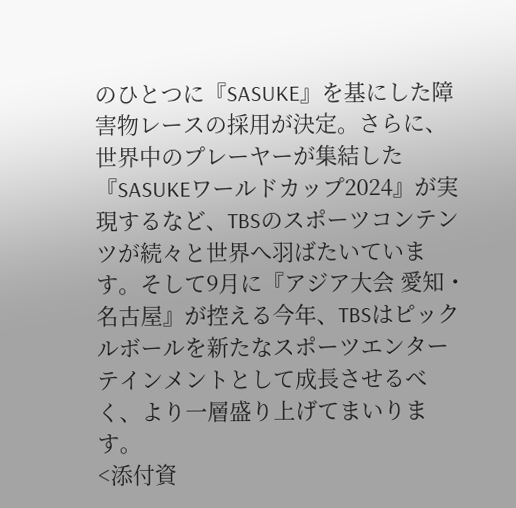のひとつに『SASUKE』を基にした障害物レースの採用が決定。さらに、世界中のプレーヤーが集結した『SASUKEワールドカップ2024』が実現するなど、TBSのスポーツコンテンツが続々と世界へ羽ばたいています。そして9月に『アジア大会 愛知・名古屋』が控える今年、TBSはピックルボールを新たなスポーツエンターテインメントとして成長させるべく、より一層盛り上げてまいります。
<添付資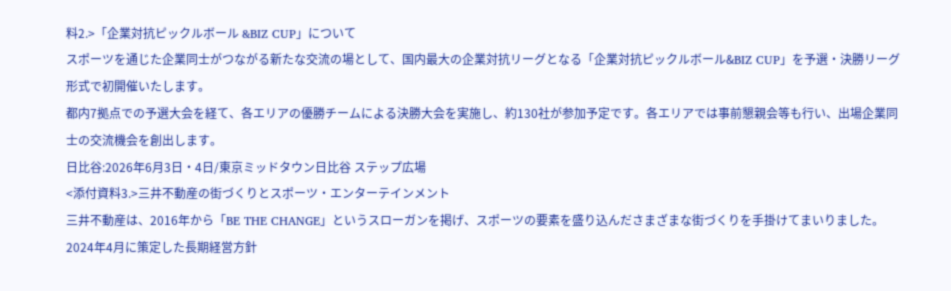料2.>「企業対抗ピックルボール &BIZ CUP」について
スポーツを通じた企業同士がつながる新たな交流の場として、国内最大の企業対抗リーグとなる「企業対抗ピックルボール&BIZ CUP」を予選・決勝リーグ形式で初開催いたします。
都内7拠点での予選大会を経て、各エリアの優勝チームによる決勝大会を実施し、約130社が参加予定です。各エリアでは事前懇親会等も行い、出場企業同士の交流機会を創出します。
日比谷:2026年6月3日・4日/東京ミッドタウン日比谷 ステップ広場
<添付資料3.>三井不動産の街づくりとスポーツ・エンターテインメント
三井不動産は、2016年から「BE THE CHANGE」というスローガンを掲げ、スポーツの要素を盛り込んださまざまな街づくりを手掛けてまいりました。2024年4月に策定した長期経営方針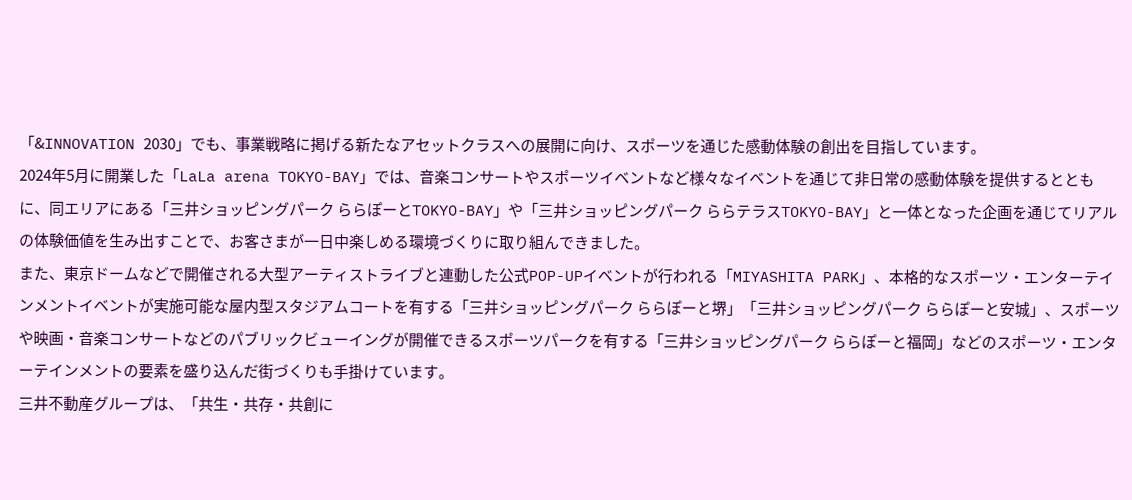「&INNOVATION 2030」でも、事業戦略に掲げる新たなアセットクラスへの展開に向け、スポーツを通じた感動体験の創出を目指しています。
2024年5月に開業した「LaLa arena TOKYO-BAY」では、音楽コンサートやスポーツイベントなど様々なイベントを通じて非日常の感動体験を提供するとともに、同エリアにある「三井ショッピングパーク ららぽーとTOKYO-BAY」や「三井ショッピングパーク ららテラスTOKYO-BAY」と一体となった企画を通じてリアルの体験価値を生み出すことで、お客さまが一日中楽しめる環境づくりに取り組んできました。
また、東京ドームなどで開催される大型アーティストライブと連動した公式POP-UPイベントが行われる「MIYASHITA PARK」、本格的なスポーツ・エンターテインメントイベントが実施可能な屋内型スタジアムコートを有する「三井ショッピングパーク ららぽーと堺」「三井ショッピングパーク ららぽーと安城」、スポーツや映画・音楽コンサートなどのパブリックビューイングが開催できるスポーツパークを有する「三井ショッピングパーク ららぽーと福岡」などのスポーツ・エンターテインメントの要素を盛り込んだ街づくりも手掛けています。
三井不動産グループは、「共生・共存・共創に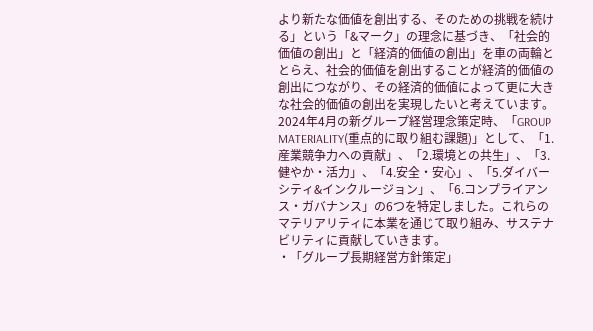より新たな価値を創出する、そのための挑戦を続ける」という「&マーク」の理念に基づき、「社会的価値の創出」と「経済的価値の創出」を車の両輪ととらえ、社会的価値を創出することが経済的価値の創出につながり、その経済的価値によって更に大きな社会的価値の創出を実現したいと考えています。
2024年4月の新グループ経営理念策定時、「GROUP MATERIALITY(重点的に取り組む課題)」として、「1.産業競争力への貢献」、「2.環境との共生」、「3.健やか・活力」、「4.安全・安心」、「5.ダイバーシティ&インクルージョン」、「6.コンプライアンス・ガバナンス」の6つを特定しました。これらのマテリアリティに本業を通じて取り組み、サステナビリティに貢献していきます。
・「グループ長期経営方針策定」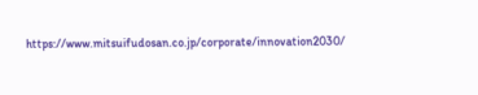https://www.mitsuifudosan.co.jp/corporate/innovation2030/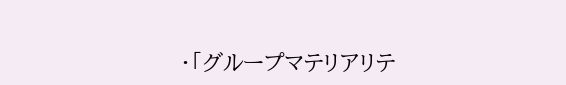・「グループマテリアリテ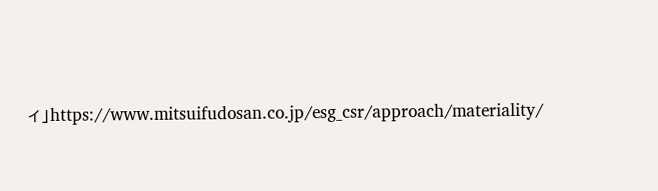ィ」https://www.mitsuifudosan.co.jp/esg_csr/approach/materiality/